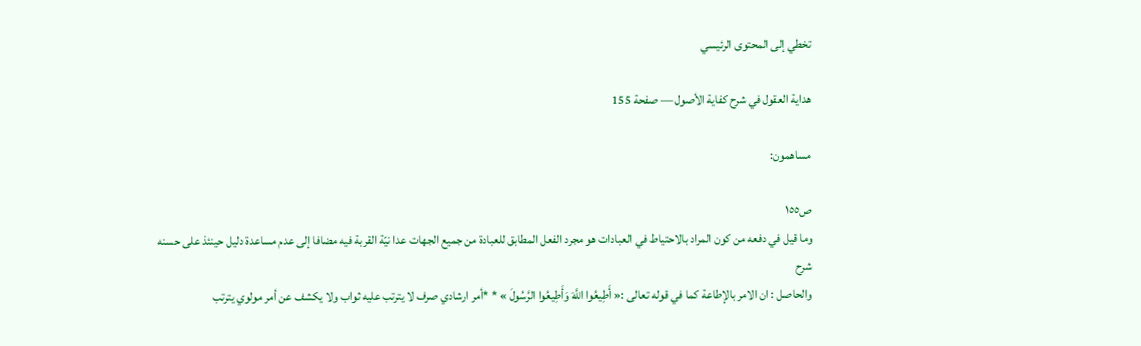تخطي إلى المحتوى الرئيسي

هداية العقول في شرح كفاية الأصول — صفحة 155

مساهمون:

ص١٥٥
وما قيل في دفعه من كون المراد بالاحتياط في العبادات هو مجرد الفعل المطابق للعبادة من جميع الجهات عدا نيّة القربة فيه مضافا إلى عدم مساعدة دليل حينئذ على حسنه
شرح
والحاصل : ان الامر بالإطاعة كما في قوله تعالى :« أَطِيعُوا اللَّهَ وَأَطِيعُوا الرَّسُولَ » * *أمر ارشادي صرف لا يترتب عليه ثواب ولا يكشف عن أمر مولوي يترتب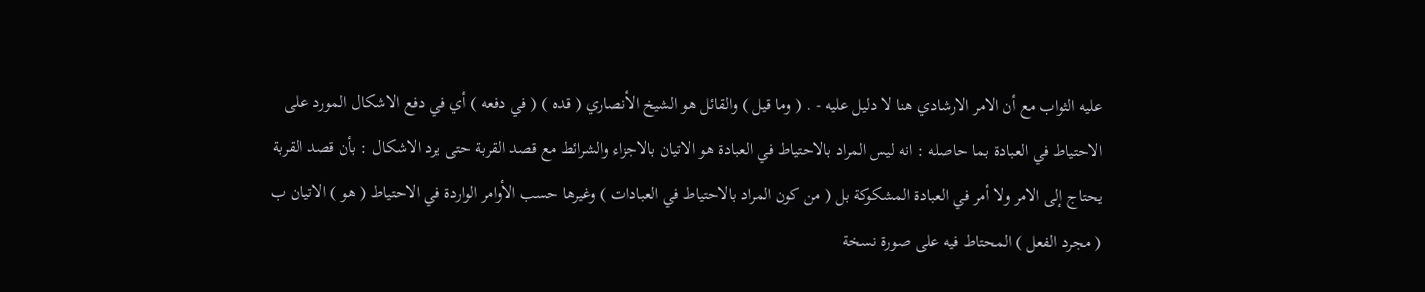عليه الثواب مع أن الامر الارشادي هنا لا دليل عليه - . ( وما قيل ) والقائل هو الشيخ الأنصاري ( قده ) ( في دفعه ) أي في دفع الاشكال المورد على الاحتياط في العبادة بما حاصله : انه ليس المراد بالاحتياط في العبادة هو الاتيان بالاجزاء والشرائط مع قصد القربة حتى يرد الاشكال : بأن قصد القربة يحتاج إلى الامر ولا أمر في العبادة المشكوكة بل ( من كون المراد بالاحتياط في العبادات ) وغيرها حسب الأوامر الواردة في الاحتياط ( هو ) الاتيان ب ( مجرد الفعل ) المحتاط فيه على صورة نسخة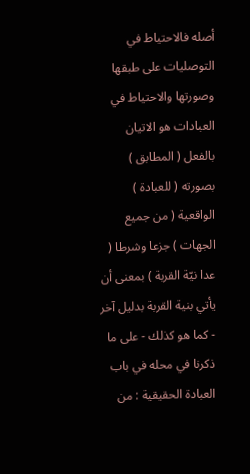أصله فالاحتياط في التوصليات على طبقها وصورتها والاحتياط في العبادات هو الاتيان بالفعل ( المطابق ) بصورته ( للعبادة ) الواقعية ( من جميع الجهات ) جزعا وشرطا ( عدا نيّة القربة ) بمعنى أن يأتي بنية القربة بدليل آخر - كما هو كذلك - على ما ذكرنا في محله في باب العبادة الحقيقية : من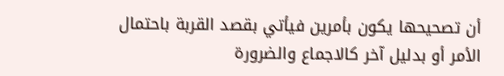أن تصحيحها يكون بأمرين فيأتي بقصد القربة باحتمال الأمر أو بدليل آخر كالاجماع والضرورة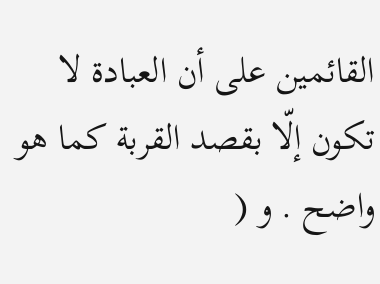القائمين على أن العبادة لا تكون إلّا بقصد القربة كما هو واضح . و (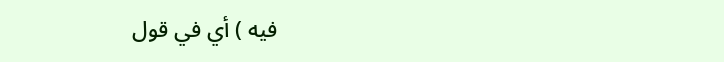فيه ) أي في قول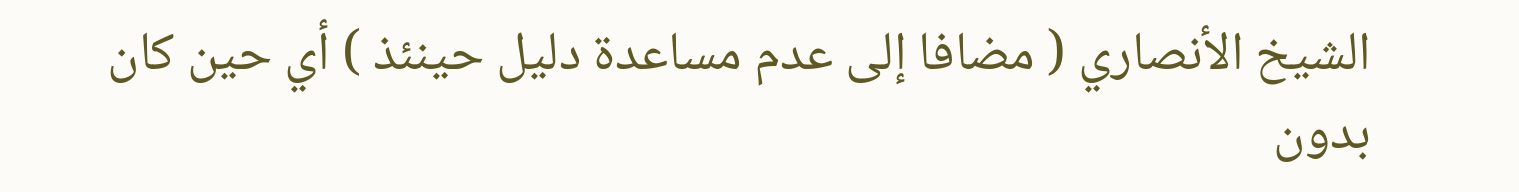الشيخ الأنصاري ( مضافا إلى عدم مساعدة دليل حينئذ ) أي حين كان بدون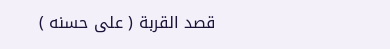قصد القربة ( على حسنه )